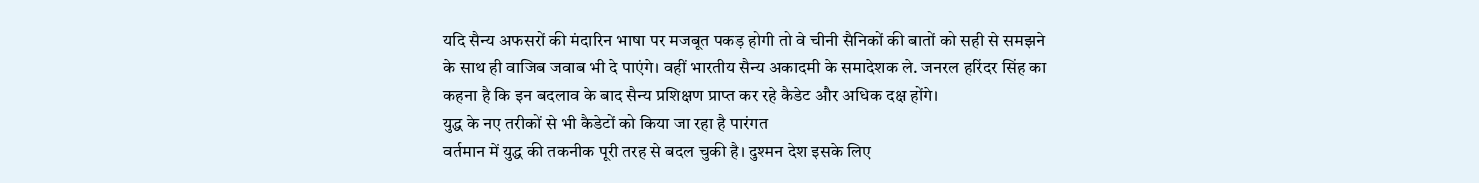यदि सैन्य अफसरों की मंदारिन भाषा पर मजबूत पकड़ होगी तो वे चीनी सैनिकों की बातों को सही से समझने के साथ ही वाजिब जवाब भी दे पाएंगे। वहीं भारतीय सैन्य अकादमी के समादेशक ले. जनरल हरिंदर सिंह का कहना है कि इन बदलाव के बाद सैन्य प्रशिक्षण प्राप्त कर रहे कैडेट और अधिक दक्ष होंगे।
युद्ध के नए तरीकों से भी कैडेटों को किया जा रहा है पारंगत
वर्तमान में युद्ध की तकनीक पूरी तरह से बदल चुकी है। दुश्मन देश इसके लिए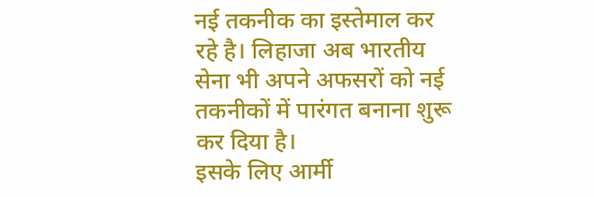नई तकनीक का इस्तेमाल कर रहे है। लिहाजा अब भारतीय सेना भी अपने अफसरों को नई तकनीकों में पारंगत बनाना शुरू कर दिया है।
इसके लिए आर्मी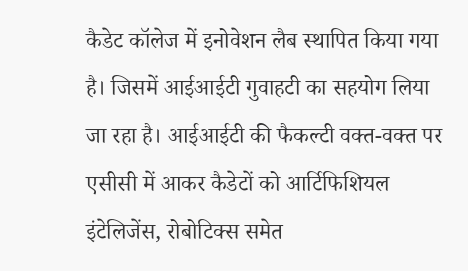कैडेट कॉलेज में इनोवेशन लैब स्थापित किया गया है। जिसमें आईआईटी गुवाहटी का सहयोग लिया जा रहा है। आईआईटी की फैकल्टी वक्त-वक्त पर एसीसी में आकर कैडेटों को आर्टिफिशियल इंटेलिजेंस, रोबोटिक्स समेत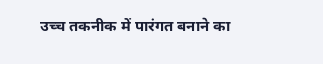उच्च तकनीक में पारंगत बनाने का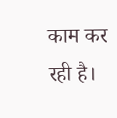काम कर रही है।